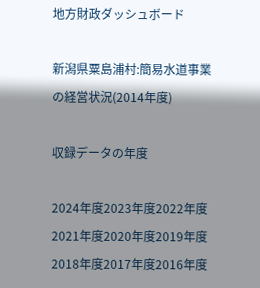地方財政ダッシュボード

新潟県粟島浦村:簡易水道事業の経営状況(2014年度)

収録データの年度

2024年度2023年度2022年度2021年度2020年度2019年度2018年度2017年度2016年度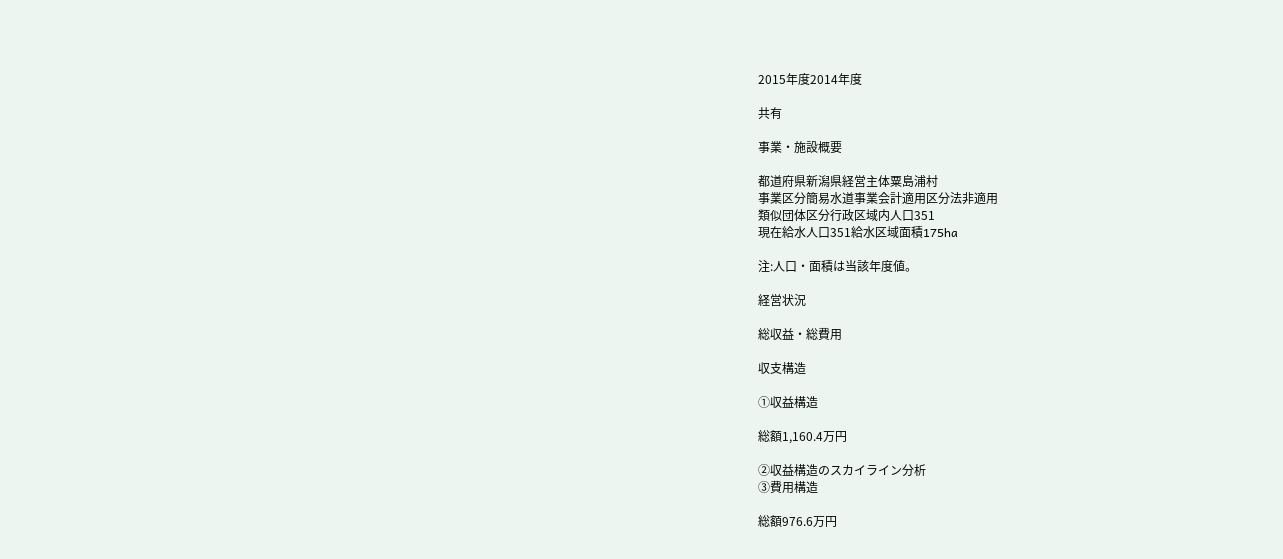2015年度2014年度

共有

事業・施設概要

都道府県新潟県経営主体粟島浦村
事業区分簡易水道事業会計適用区分法非適用
類似団体区分行政区域内人口351
現在給水人口351給水区域面積175ha

注:人口・面積は当該年度値。

経営状況

総収益・総費用

収支構造

①収益構造

総額1,160.4万円

②収益構造のスカイライン分析
③費用構造

総額976.6万円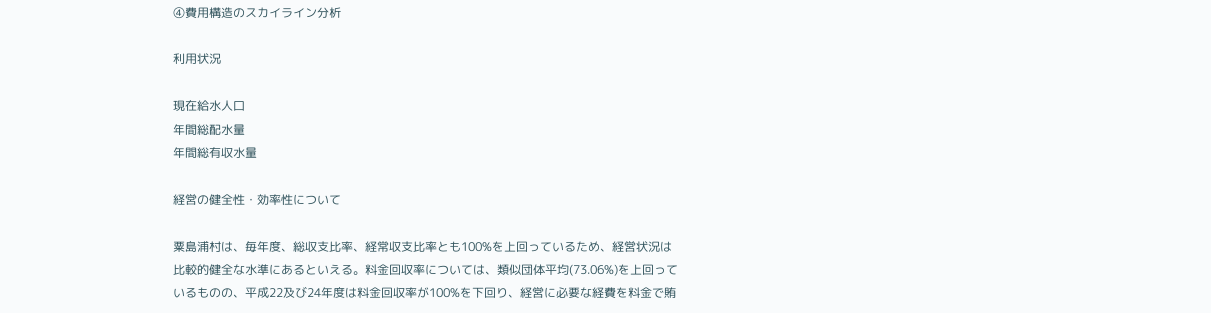④費用構造のスカイライン分析

利用状況

現在給水人口
年間総配水量
年間総有収水量

経営の健全性・効率性について

粟島浦村は、毎年度、総収支比率、経常収支比率とも100%を上回っているため、経営状況は比較的健全な水準にあるといえる。料金回収率については、類似団体平均(73.06%)を上回っているものの、平成22及び24年度は料金回収率が100%を下回り、経営に必要な経費を料金で賄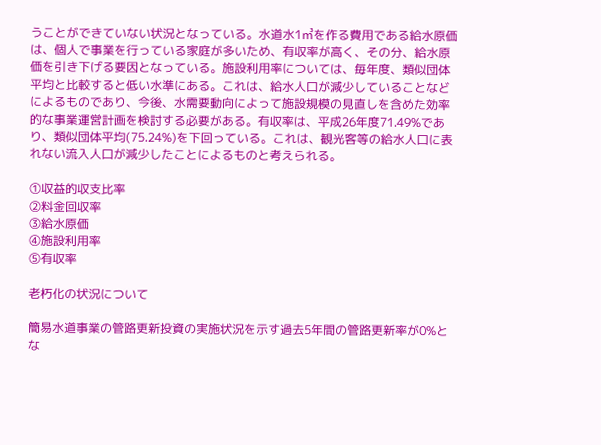うことができていない状況となっている。水道水1㎥を作る費用である給水原価は、個人で事業を行っている家庭が多いため、有収率が高く、その分、給水原価を引き下げる要因となっている。施設利用率については、毎年度、類似団体平均と比較すると低い水準にある。これは、給水人口が減少していることなどによるものであり、今後、水需要動向によって施設規模の見直しを含めた効率的な事業運営計画を検討する必要がある。有収率は、平成26年度71.49%であり、類似団体平均(75.24%)を下回っている。これは、観光客等の給水人口に表れない流入人口が減少したことによるものと考えられる。

①収益的収支比率
②料金回収率
③給水原価
④施設利用率
⑤有収率

老朽化の状況について

簡易水道事業の管路更新投資の実施状況を示す過去5年間の管路更新率が0%とな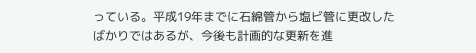っている。平成19年までに石綿管から塩ビ管に更改したばかりではあるが、今後も計画的な更新を進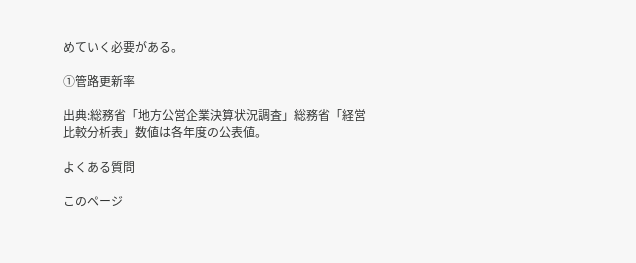めていく必要がある。

①管路更新率

出典:総務省「地方公営企業決算状況調査」総務省「経営比較分析表」数値は各年度の公表値。

よくある質問

このページ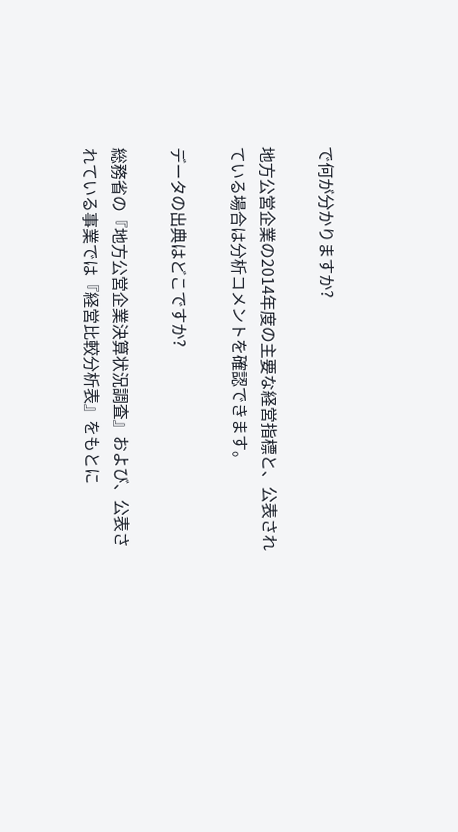で何が分かりますか?

地方公営企業の2014年度の主要な経営指標と、公表されている場合は分析コメントを確認できます。

データの出典はどこですか?

総務省の『地方公営企業決算状況調査』および、公表されている事業では『経営比較分析表』をもとに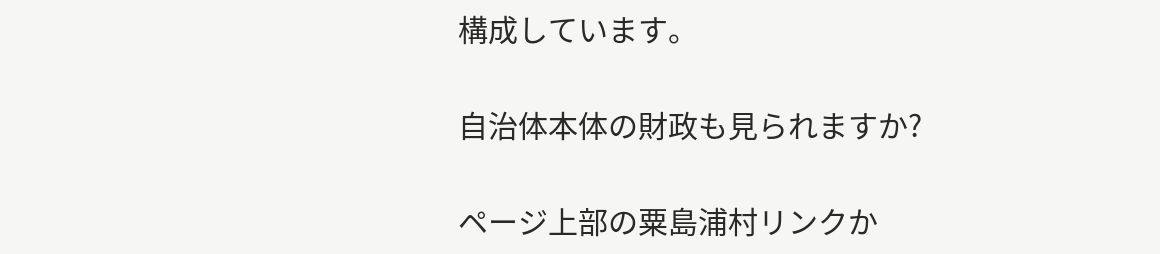構成しています。

自治体本体の財政も見られますか?

ページ上部の粟島浦村リンクか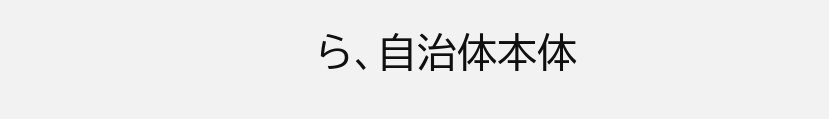ら、自治体本体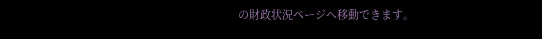の財政状況ページへ移動できます。